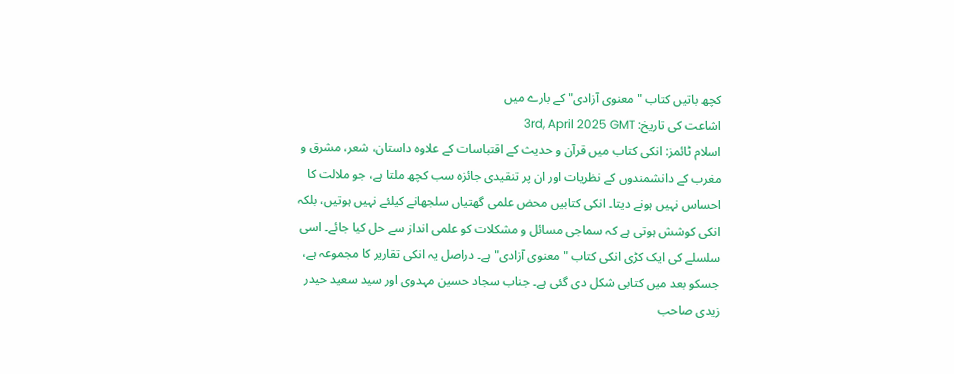کچھ باتیں کتاب "معنوی آزادی" کے بارے میں
اشاعت کی تاریخ: 3rd, April 2025 GMT
اسلام ٹائمز: انکی کتاب میں قرآن و حدیث کے اقتباسات کے علاوہ داستان، شعر، مشرق و مغرب کے دانشمندوں کے نظریات اور ان پر تنقیدی جائزہ سب کچھ ملتا ہے، جو ملالت کا احساس نہیں ہونے دیتا۔ انکی کتابیں محض علمی گھتیاں سلجھانے کیلئے نہیں ہوتیں، بلکہ انکی کوشش ہوتی ہے کہ سماجی مسائل و مشکلات کو علمی انداز سے حل کیا جائے۔ اسی سلسلے کی ایک کڑی انکی کتاب "معنوی آزادی" ہے۔ دراصل یہ انکی تقاریر کا مجموعہ ہے، جسکو بعد میں کتابی شکل دی گئی ہے۔ جناب سجاد حسین مہدوی اور سید سعید حیدر زیدی صاحب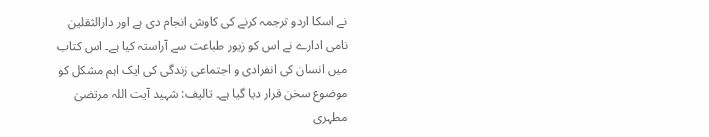نے اسکا اردو ترجمہ کرنے کی کاوش انجام دی ہے اور دارالثقلین نامی ادارے نے اس کو زیور طباعت سے آراستہ کیا ہے۔ اس کتاب میں انسان کی انفرادی و اجتماعی زندگی کی ایک اہم مشکل کو موضوع سخن قرار دیا گیا ہے۔ تالیف: شہید آیت اللہ مرتضیٰ مطہری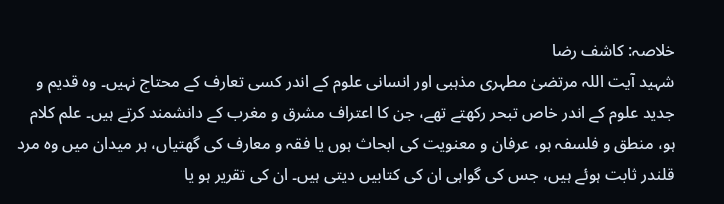خلاصہ: کاشف رضا
شہید آیت اللہ مرتضیٰ مطہری مذہبی اور انسانی علوم کے اندر کسی تعارف کے محتاج نہیں۔ وہ قدیم و جدید علوم کے اندر خاص تبحر رکھتے تھے، جن کا اعتراف مشرق و مغرب کے دانشمند کرتے ہیں۔ علم کلام ہو، منطق و فلسفہ ہو، عرفان و معنویت کی ابحاث ہوں یا فقہ و معارف کی گھتیاں، ہر میدان میں وہ مرد قلندر ثابت ہوئے ہیں، جس کی گواہی ان کی کتابیں دیتی ہیں۔ ان کی تقریر ہو یا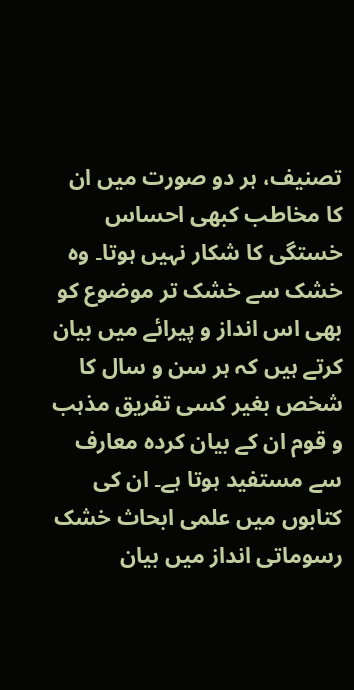تصنیف، ہر دو صورت میں ان کا مخاطب کبھی احساس خستگی کا شکار نہیں ہوتا۔ وہ خشک سے خشک تر موضوع کو بھی اس انداز و پیرائے میں بیان کرتے ہیں کہ ہر سن و سال کا شخص بغیر کسی تفریق مذہب و قوم ان کے بیان کردہ معارف سے مستفید ہوتا ہے۔ ان کی کتابوں میں علمی ابحاث خشک رسوماتی انداز میں بیان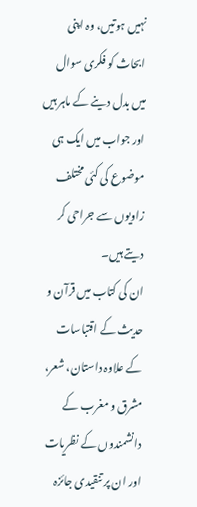نہیں ہوتیں، وہ اپنی ابحاث کو فکری سوال میں بدل دینے کے ماہر ہیں اور جواب میں ایک ہی موضوع کی کئی مختلف زاویوں سے جراحی کر دیتے ہیں۔
ان کی کتاب میں قرآن و حدیث کے اقتباسات کے علاوہ داستان، شعر، مشرق و مغرب کے دانشمندوں کے نظریات اور ان پر تنقیدی جائزہ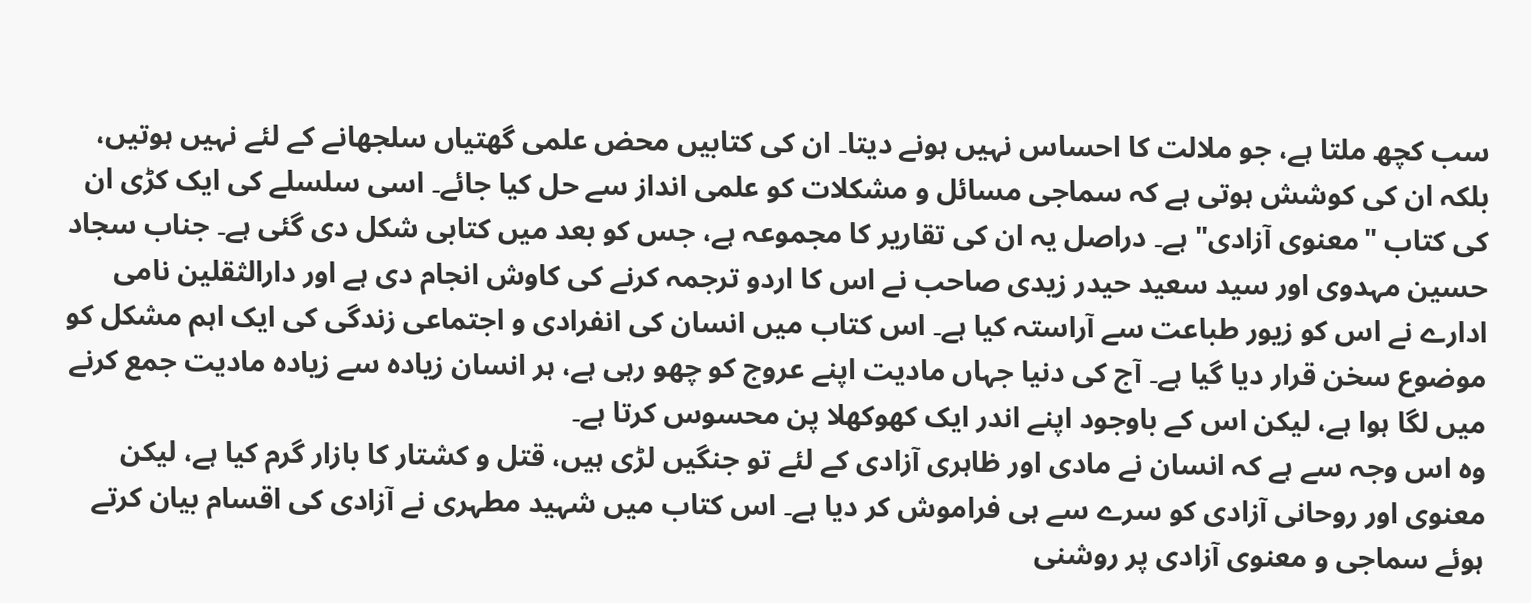سب کچھ ملتا ہے، جو ملالت کا احساس نہیں ہونے دیتا۔ ان کی کتابیں محض علمی گھتیاں سلجھانے کے لئے نہیں ہوتیں، بلکہ ان کی کوشش ہوتی ہے کہ سماجی مسائل و مشکلات کو علمی انداز سے حل کیا جائے۔ اسی سلسلے کی ایک کڑی ان کی کتاب "معنوی آزادی" ہے۔ دراصل یہ ان کی تقاریر کا مجموعہ ہے، جس کو بعد میں کتابی شکل دی گئی ہے۔ جناب سجاد حسین مہدوی اور سید سعید حیدر زیدی صاحب نے اس کا اردو ترجمہ کرنے کی کاوش انجام دی ہے اور دارالثقلین نامی ادارے نے اس کو زیور طباعت سے آراستہ کیا ہے۔ اس کتاب میں انسان کی انفرادی و اجتماعی زندگی کی ایک اہم مشکل کو موضوع سخن قرار دیا گیا ہے۔ آج کی دنیا جہاں مادیت اپنے عروج کو چھو رہی ہے، ہر انسان زیادہ سے زیادہ مادیت جمع کرنے میں لگا ہوا ہے، لیکن اس کے باوجود اپنے اندر ایک کھوکھلا پن محسوس کرتا ہے۔
وہ اس وجہ سے ہے کہ انسان نے مادی اور ظاہری آزادی کے لئے تو جنگیں لڑی ہیں، قتل و کشتار کا بازار گرم کیا ہے، لیکن معنوی اور روحانی آزادی کو سرے سے ہی فراموش کر دیا ہے۔ اس کتاب میں شہید مطہری نے آزادی کی اقسام بیان کرتے ہوئے سماجی و معنوی آزادی پر روشنی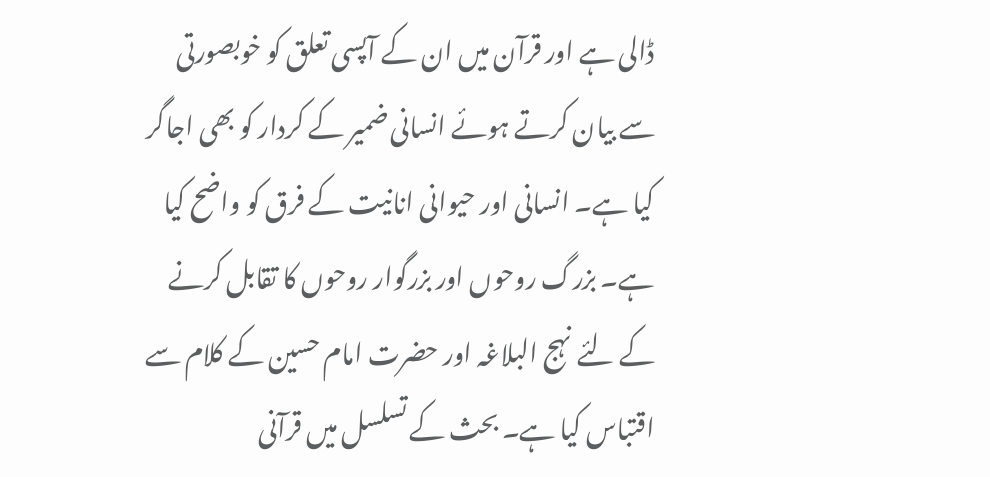ڈالی ہے اور قرآن میں ان کے آپسی تعلق کو خوبصورتی سے بیان کرتے ہوئے انسانی ضمیر کے کردار کو بھی اجاگر کیا ہے۔ انسانی اور حیوانی انانیت کے فرق کو واضح کیا ہے۔ بزرگ روحوں اور بزرگوار روحوں کا تقابل کرنے کے لئے نہج البلاغہ اور حضرت امام حسین کے کلام سے اقتباس کیا ہے۔ بحث کے تسلسل میں قرآنی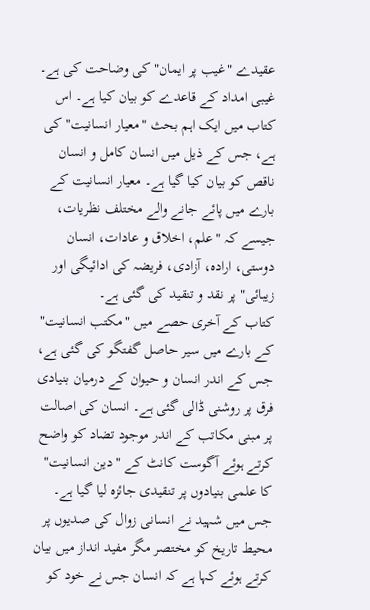عقیدے "غیب پر ایمان" کی وضاحت کی ہے۔ غیبی امداد کے قاعدے کو بیان کیا ہے۔ اس کتاب میں ایک اہم بحث "معیار انسانیت" کی ہے، جس کے ذیل میں انسان کامل و انسان ناقص کو بیان کیا گیا ہے۔ معیار انسانیت کے بارے میں پائے جانے والے مختلف نظریات، جیسے کہ "علم، اخلاق و عادات، انسان دوستی، ارادہ، آزادی، فریضہ کی ادائیگی اور زیبائی" پر نقد و تنقید کی گئی ہے۔
کتاب کے آخری حصے میں "مکتب انسانیت" کے بارے میں سیر حاصل گفتگو کی گئی ہے، جس کے اندر انسان و حیوان کے درمیان بنیادی فرق پر روشنی ڈالی گئی ہے۔ انسان کی اصالت پر مبنی مکاتب کے اندر موجود تضاد کو واضح کرتے ہوئے آگوست کانٹ کے "دین انسانیت" کا علمی بنیادوں پر تنقیدی جائزہ لیا گیا ہے۔ جس میں شہید نے انسانی زوال کی صدیوں پر محیط تاریخ کو مختصر مگر مفید انداز میں بیان کرتے ہوئے کہا ہے کہ انسان جس نے خود کو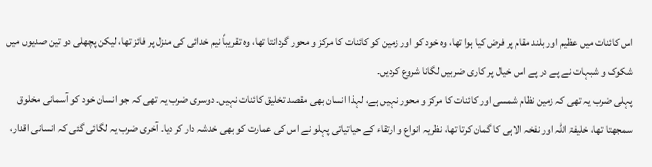اس کائنات میں عظیم اور بلند مقام پر فرض کیا ہوا تھا، وہ خود کو اور زمین کو کائنات کا مرکز و محور گردانتا تھا، وہ تقریباً نیم خدائی کی منزل پر فائز تھا، لیکن پچھلی دو تین صدیوں میں شکوک و شبہات نے پے در پے اس خیال پر کاری ضربیں لگانا شروع کردیں۔
پہلی ضرب یہ تھی کہ زمین نظام شمسی اور کائنات کا مرکز و محور نہیں ہے، لہذا انسان بھی مقصد تخلیق کائنات نہیں۔ دوسری ضرب یہ تھی کہ جو انسان خود کو آسمانی مخلوق سمجھتا تھا، خلیفۃ اللہ اور نفخہ الاہی کا گمان کرتا تھا، نظریہ انواع و ارتقاء کے حیاتیاتی پہلو نے اس کی عمارت کو بھی خدشہ دار کر دیا۔ آخری ضرب یہ لگائی گئی کہ انسانی اقدار،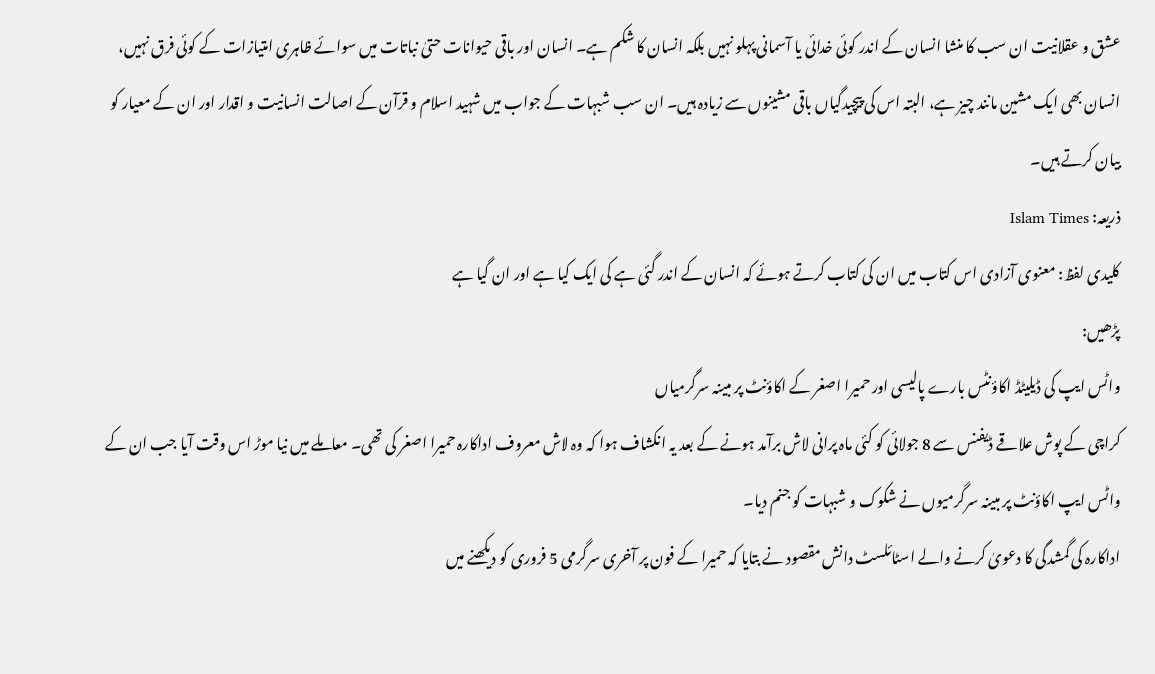عشق و عقلانیت ان سب کا منشا انسان کے اندر کوئی خدائی یا آسمانی پہلو نہیں بلکہ انسان کا شکم ہے۔ انسان اور باقی حیوانات حتیٰ نباتات میں سوائے ظاہری امتیازات کے کوئی فرق نہیں، انسان بھی ایک مشین مانند چیز ہے، البتہ اس کی پیچیدگیاں باقی مشینوں سے زیادہ ہیں۔ ان سب شبہات کے جواب میں شہید اسلام و قرآن کے اصالت انسانیت و اقدار اور ان کے معیار کو بیان کرتے ہیں۔
ذریعہ: Islam Times
کلیدی لفظ: معنوی آزادی اس کتاب میں ان کی کتاب کرتے ہوئے کہ انسان کے اندر گئی ہے کی ایک کیا ہے اور ان گیا ہے
پڑھیں:
واٹس ایپ کی ڈیلیٹڈ اکاؤنٹس بارے پالیسی اور حمیرا اصغر کے اکاؤنٹ پر مبینہ سرگرمیاں
کراچی کے پوش علاقے ڈیفنس سے 8 جولائی کو کئی ماہ پرانی لاش برآمد ہونے کے بعد یہ انکشاف ہوا کہ وہ لاش معروف اداکارہ حمیرا اصغر کی تھی۔ معاملے میں نیا موڑ اس وقت آیا جب ان کے واٹس ایپ اکاؤنٹ پر مبینہ سرگرمیوں نے شکوک و شبہات کو جنم دیا۔
اداکارہ کی گمشدگی کا دعویٰ کرنے والے اسٹائلسٹ دانش مقصود نے بتایا کہ حمیرا کے فون پر آخری سرگرمی 5 فروری کو دیکھنے میں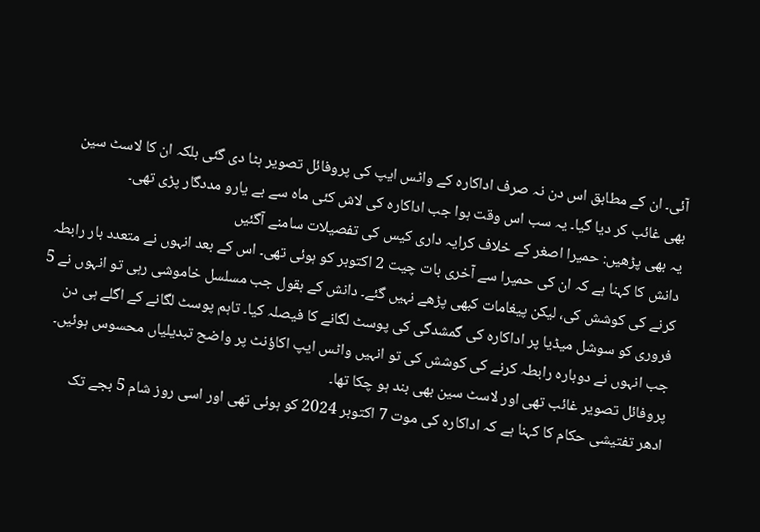آئی۔ ان کے مطابق اس دن نہ صرف اداکارہ کے واٹس ایپ کی پروفائل تصویر ہٹا دی گئی بلکہ ان کا لاسٹ سین بھی غائب کر دیا گیا۔ یہ سب اس وقت ہوا جب اداکارہ کی لاش کئی ماہ سے بے یارو مددگار پڑی تھی۔
یہ بھی پڑھیں: حمیرا اصغر کے خلاف کرایہ داری کیس کی تفصیلات سامنے آگئیں
دانش کا کہنا ہے کہ ان کی حمیرا سے آخری بات چیت 2 اکتوبر کو ہوئی تھی۔ اس کے بعد انہوں نے متعدد بار رابطہ کرنے کی کوشش کی، لیکن پیغامات کبھی پڑھے نہیں گئے۔ دانش کے بقول جب مسلسل خاموشی رہی تو انہوں نے 5 فروری کو سوشل میڈیا پر اداکارہ کی گمشدگی کی پوسٹ لگانے کا فیصلہ کیا۔ تاہم پوسٹ لگانے کے اگلے ہی دن جب انہوں نے دوبارہ رابطہ کرنے کی کوشش کی تو انہیں واٹس ایپ اکاؤنٹ پر واضح تبدیلیاں محسوس ہوئیں۔ پروفائل تصویر غائب تھی اور لاسٹ سین بھی بند ہو چکا تھا۔
ادھر تفتیشی حکام کا کہنا ہے کہ اداکارہ کی موت 7 اکتوبر 2024 کو ہوئی تھی اور اسی روز شام 5 بجے تک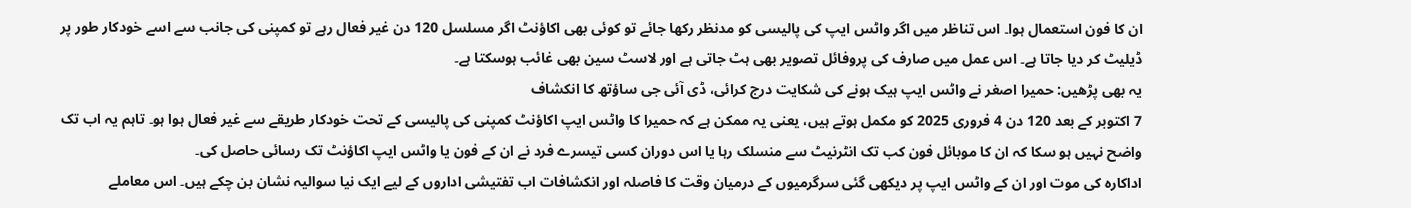ان کا فون استعمال ہوا۔ اس تناظر میں اگر واٹس ایپ کی پالیسی کو مدنظر رکھا جائے تو کوئی بھی اکاؤنٹ اگر مسلسل 120 دن غیر فعال رہے تو کمپنی کی جانب سے اسے خودکار طور پر ڈیلیٹ کر دیا جاتا ہے۔ اس عمل میں صارف کی پروفائل تصویر بھی ہٹ جاتی ہے اور لاسٹ سین بھی غائب ہوسکتا ہے۔
یہ بھی پڑھیں: حمیرا اصغر نے واٹس ایپ ہیک ہونے کی شکایت درج کرائی، ڈی آئی جی ساؤتھ کا انکشاف
7 اکتوبر کے بعد 120 دن 4 فروری 2025 کو مکمل ہوتے ہیں، یعنی یہ ممکن ہے کہ حمیرا کا واٹس ایپ اکاؤنٹ کمپنی کی پالیسی کے تحت خودکار طریقے سے غیر فعال ہوا ہو۔ تاہم یہ اب تک واضح نہیں ہو سکا کہ ان کا موبائل فون کب تک انٹرنیٹ سے منسلک رہا یا اس دوران کسی تیسرے فرد نے ان کے فون یا واٹس ایپ اکاؤنٹ تک رسائی حاصل کی۔
اداکارہ کی موت اور ان کے واٹس ایپ پر دیکھی گئی سرگرمیوں کے درمیان وقت کا فاصلہ اور انکشافات اب تفتیشی اداروں کے لیے ایک نیا سوالیہ نشان بن چکے ہیں۔ اس معاملے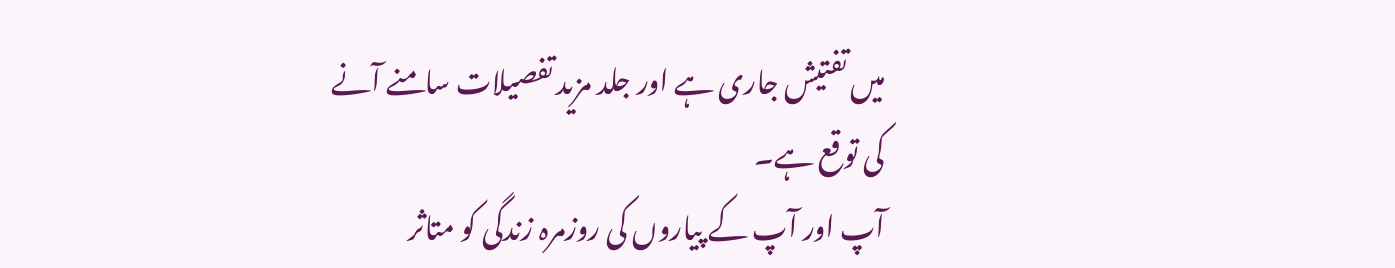میں تفتیش جاری ہے اور جلد مزید تفصیلات سامنے آنے کی توقع ہے۔
آپ اور آپ کے پیاروں کی روزمرہ زندگی کو متاثر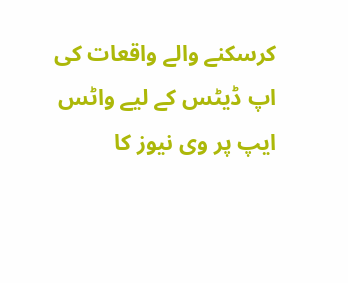کرسکنے والے واقعات کی اپ ڈیٹس کے لیے واٹس ایپ پر وی نیوز کا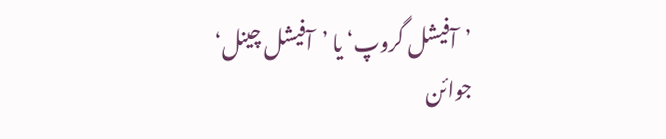’آفیشل گروپ‘ یا ’آفیشل چینل‘ جوائن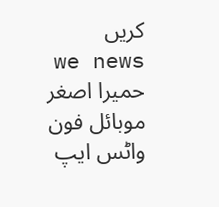کریں
we news حمیرا اصغر موبائل فون واٹس ایپ